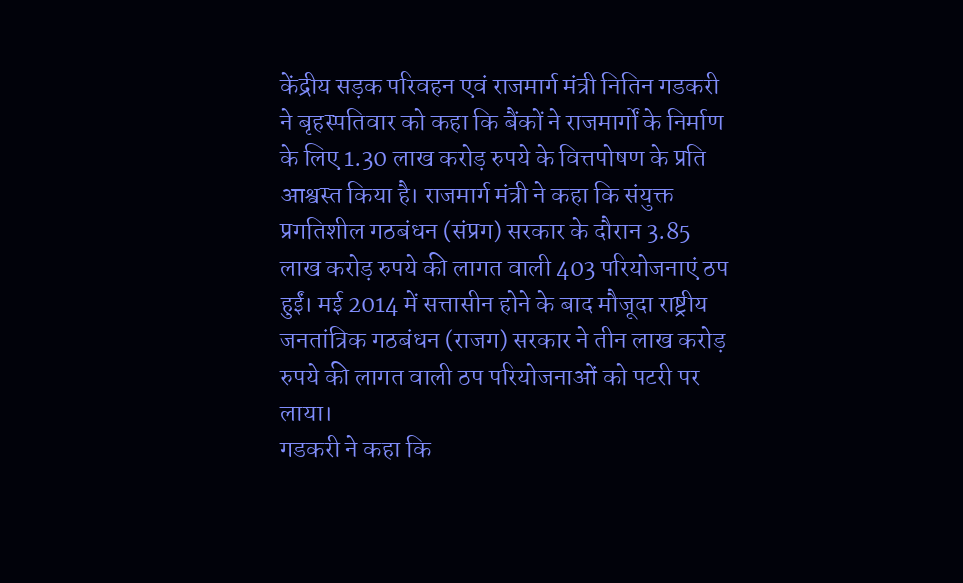केंद्रीय सड़क परिवहन एवं राजमार्ग मंत्री नितिन गडकरी ने बृहस्पतिवार को कहा कि बैंकों ने राजमार्गों के निर्माण के लिए 1.30 लाख करोड़ रुपये के वित्तपोषण के प्रति आश्वस्त किया है। राजमार्ग मंत्री ने कहा कि संयुक्त प्रगतिशील गठबंधन (संप्रग) सरकार के दौरान 3.85 लाख करोड़ रुपये की लागत वाली 403 परियोजनाएं ठप हुईं। मई 2014 में सत्तासीन होने के बाद मौजूदा राष्ट्रीय जनतांत्रिक गठबंधन (राजग) सरकार ने तीन लाख करोड़ रुपये की लागत वाली ठप परियोजनाओं को पटरी पर लाया।
गडकरी ने कहा कि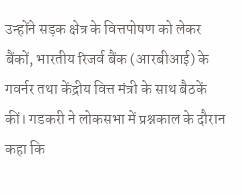उन्होंने सड़क क्षेत्र के वित्तपोषण को लेकर बैंकों, भारतीय रिजर्व बैंक (आरबीआई) के गवर्नर तथा केंद्रीय वित्त मंत्री के साथ बैठकें कीं। गडकरी ने लोकसभा में प्रश्नकाल के दौरान कहा कि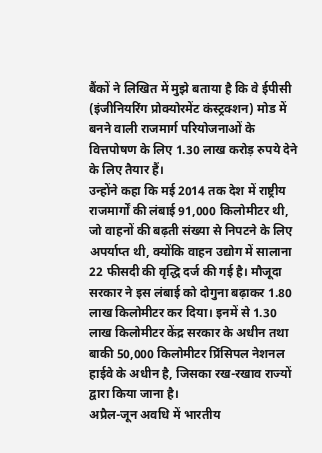बैंकों ने लिखित में मुझे बताया है कि वे ईपीसी (इंजीनियरिंग प्रोक्योरमेंट कंस्ट्रक्शन) मोड में बनने वाली राजमार्ग परियोजनाओं के वित्तपोषण के लिए 1.30 लाख करोड़ रुपये देने के लिए तैयार हैं।
उन्होंने कहा कि मई 2014 तक देश में राष्ट्रीय राजमार्गों की लंबाई 91,000 किलोमीटर थी, जो वाहनों की बढ़ती संख्या से निपटने के लिए अपर्याप्त थी, क्योंकि वाहन उद्योग में सालाना 22 फीसदी की वृद्धि दर्ज की गई है। मौजूदा सरकार ने इस लंबाई को दोगुना बढ़ाकर 1.80 लाख किलोमीटर कर दिया। इनमें से 1.30 लाख किलोमीटर केंद्र सरकार के अधीन तथा बाकी 50,000 किलोमीटर प्रिंसिपल नेशनल हाईवे के अधीन है, जिसका रख-रखाव राज्यों द्वारा किया जाना है।
अप्रैल-जून अवधि में भारतीय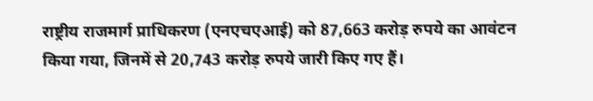राष्ट्रीय राजमार्ग प्राधिकरण (एनएचएआई) को 87,663 करोड़ रुपये का आवंटन किया गया, जिनमें से 20,743 करोड़ रुपये जारी किए गए हैं।